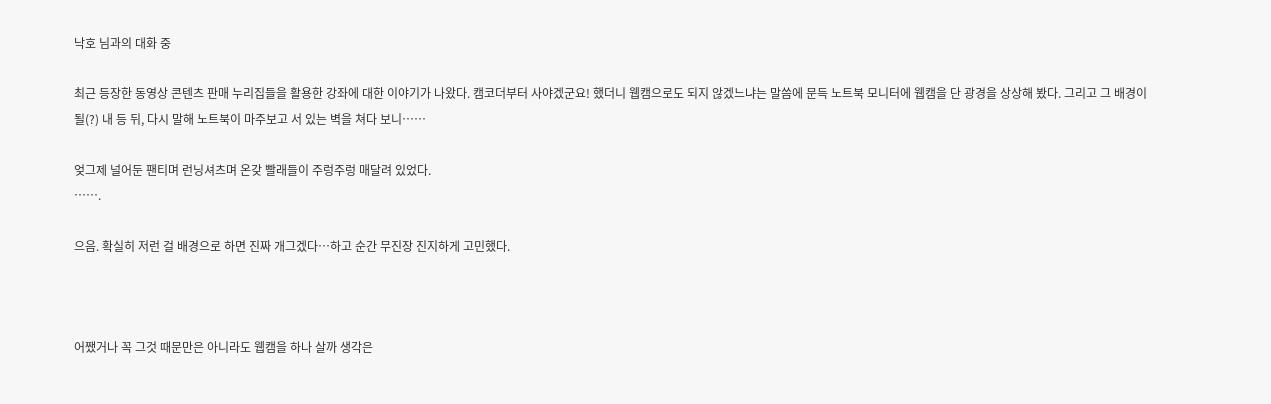낙호 님과의 대화 중

최근 등장한 동영상 콘텐츠 판매 누리집들을 활용한 강좌에 대한 이야기가 나왔다. 캠코더부터 사야겠군요! 했더니 웹캠으로도 되지 않겠느냐는 말씀에 문득 노트북 모니터에 웹캠을 단 광경을 상상해 봤다. 그리고 그 배경이 될(?) 내 등 뒤, 다시 말해 노트북이 마주보고 서 있는 벽을 쳐다 보니……

엊그제 널어둔 팬티며 런닝셔츠며 온갖 빨래들이 주렁주렁 매달려 있었다.
…….

으음. 확실히 저런 걸 배경으로 하면 진짜 개그겠다…하고 순간 무진장 진지하게 고민했다.



어쨌거나 꼭 그것 때문만은 아니라도 웹캠을 하나 살까 생각은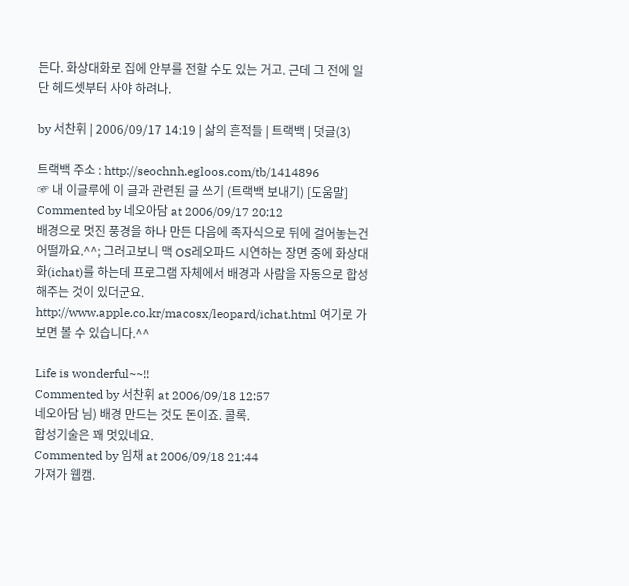든다. 화상대화로 집에 안부를 전할 수도 있는 거고. 근데 그 전에 일단 헤드셋부터 사야 하려나.

by 서찬휘 | 2006/09/17 14:19 | 삶의 흔적들 | 트랙백 | 덧글(3)

트랙백 주소 : http://seochnh.egloos.com/tb/1414896
☞ 내 이글루에 이 글과 관련된 글 쓰기 (트랙백 보내기) [도움말]
Commented by 네오아담 at 2006/09/17 20:12
배경으로 멋진 풍경을 하나 만든 다음에 족자식으로 뒤에 걸어놓는건 어떨까요.^^; 그러고보니 맥 OS레오파드 시연하는 장면 중에 화상대화(ichat)를 하는데 프로그램 자체에서 배경과 사람을 자동으로 합성해주는 것이 있더군요.
http://www.apple.co.kr/macosx/leopard/ichat.html 여기로 가보면 볼 수 있습니다.^^

Life is wonderful~~!!
Commented by 서찬휘 at 2006/09/18 12:57
네오아담 님) 배경 만드는 것도 돈이죠. 콜록.
합성기술은 꽤 멋있네요.
Commented by 임채 at 2006/09/18 21:44
가져가 웹캠.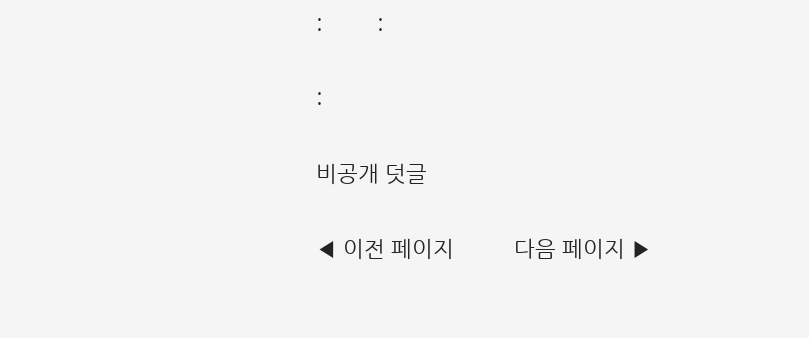:         :

:

비공개 덧글

◀ 이전 페이지          다음 페이지 ▶